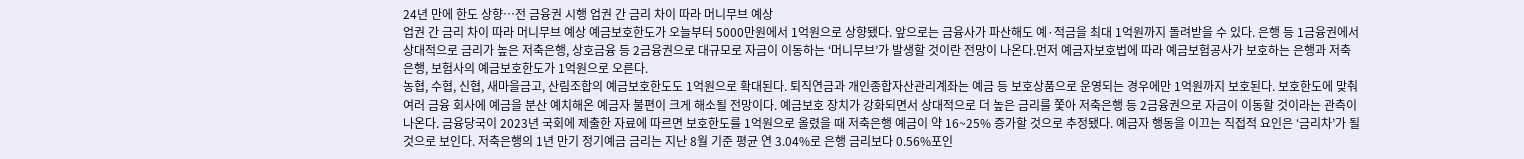24년 만에 한도 상향…전 금융권 시행 업권 간 금리 차이 따라 머니무브 예상
업권 간 금리 차이 따라 머니무브 예상 예금보호한도가 오늘부터 5000만원에서 1억원으로 상향됐다. 앞으로는 금융사가 파산해도 예·적금을 최대 1억원까지 돌려받을 수 있다. 은행 등 1금융권에서 상대적으로 금리가 높은 저축은행, 상호금융 등 2금융권으로 대규모로 자금이 이동하는 ‘머니무브’가 발생할 것이란 전망이 나온다.먼저 예금자보호법에 따라 예금보험공사가 보호하는 은행과 저축은행, 보험사의 예금보호한도가 1억원으로 오른다.
농협, 수협, 신협, 새마을금고, 산림조합의 예금보호한도도 1억원으로 확대된다. 퇴직연금과 개인종합자산관리계좌는 예금 등 보호상품으로 운영되는 경우에만 1억원까지 보호된다. 보호한도에 맞춰 여러 금융 회사에 예금을 분산 예치해온 예금자 불편이 크게 해소될 전망이다. 예금보호 장치가 강화되면서 상대적으로 더 높은 금리를 쫓아 저축은행 등 2금융권으로 자금이 이동할 것이라는 관측이 나온다. 금융당국이 2023년 국회에 제출한 자료에 따르면 보호한도를 1억원으로 올렸을 때 저축은행 예금이 약 16~25% 증가할 것으로 추정됐다. 예금자 행동을 이끄는 직접적 요인은 ‘금리차’가 될 것으로 보인다. 저축은행의 1년 만기 정기예금 금리는 지난 8월 기준 평균 연 3.04%로 은행 금리보다 0.56%포인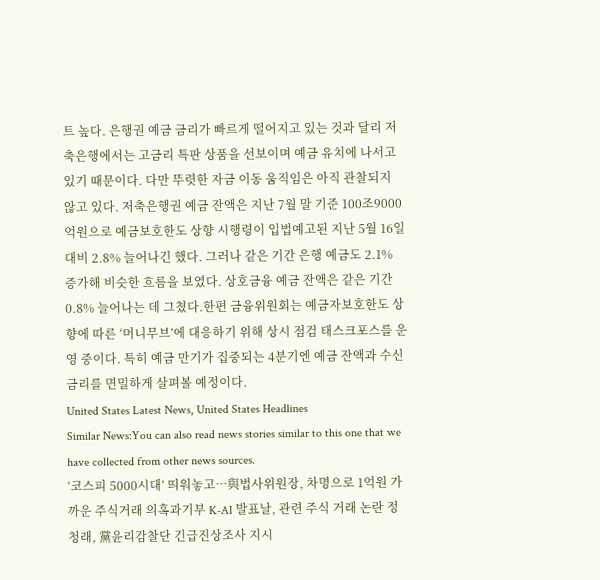트 높다. 은행권 예금 금리가 빠르게 떨어지고 있는 것과 달리 저축은행에서는 고금리 특판 상품을 선보이며 예금 유치에 나서고 있기 때문이다. 다만 뚜렷한 자금 이동 움직임은 아직 관찰되지 않고 있다. 저축은행권 예금 잔액은 지난 7월 말 기준 100조9000억원으로 예금보호한도 상향 시행령이 입법예고된 지난 5월 16일 대비 2.8% 늘어나긴 했다. 그러나 같은 기간 은행 예금도 2.1% 증가해 비슷한 흐름을 보였다. 상호금융 예금 잔액은 같은 기간 0.8% 늘어나는 데 그쳤다.한편 금융위원회는 예금자보호한도 상향에 따른 ‘머니무브’에 대응하기 위해 상시 점검 태스크포스를 운영 중이다. 특히 예금 만기가 집중되는 4분기엔 예금 잔액과 수신금리를 면밀하게 살펴볼 예정이다.
United States Latest News, United States Headlines
Similar News:You can also read news stories similar to this one that we have collected from other news sources.
‘코스피 5000시대’ 띄워놓고…與법사위원장, 차명으로 1억원 가까운 주식거래 의혹과기부 K-AI 발표날, 관련 주식 거래 논란 정청래, 黨윤리감찰단 긴급진상조사 지시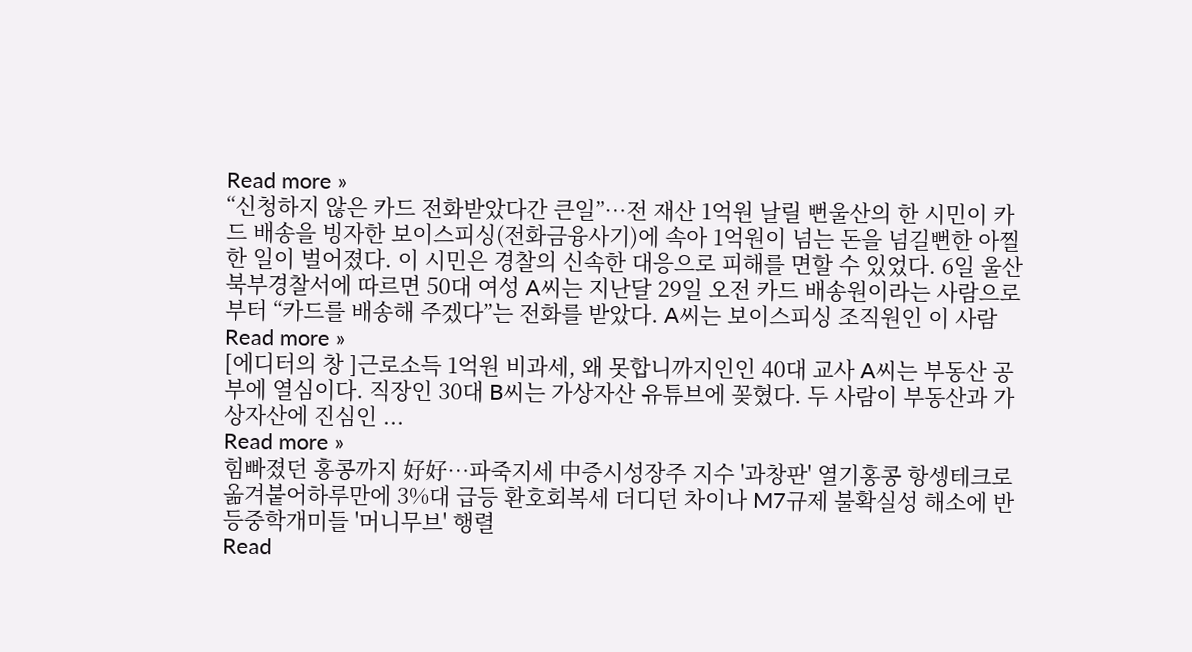Read more »
“신청하지 않은 카드 전화받았다간 큰일”…전 재산 1억원 날릴 뻔울산의 한 시민이 카드 배송을 빙자한 보이스피싱(전화금융사기)에 속아 1억원이 넘는 돈을 넘길뻔한 아찔한 일이 벌어졌다. 이 시민은 경찰의 신속한 대응으로 피해를 면할 수 있었다. 6일 울산 북부경찰서에 따르면 50대 여성 A씨는 지난달 29일 오전 카드 배송원이라는 사람으로부터 “카드를 배송해 주겠다”는 전화를 받았다. A씨는 보이스피싱 조직원인 이 사람
Read more »
[에디터의 창 ]근로소득 1억원 비과세, 왜 못합니까지인인 40대 교사 A씨는 부동산 공부에 열심이다. 직장인 30대 B씨는 가상자산 유튜브에 꽂혔다. 두 사람이 부동산과 가상자산에 진심인 ...
Read more »
힘빠졌던 홍콩까지 好好…파죽지세 中증시성장주 지수 '과창판' 열기홍콩 항셍테크로 옮겨붙어하루만에 3%대 급등 환호회복세 더디던 차이나 M7규제 불확실성 해소에 반등중학개미들 '머니무브' 행렬
Read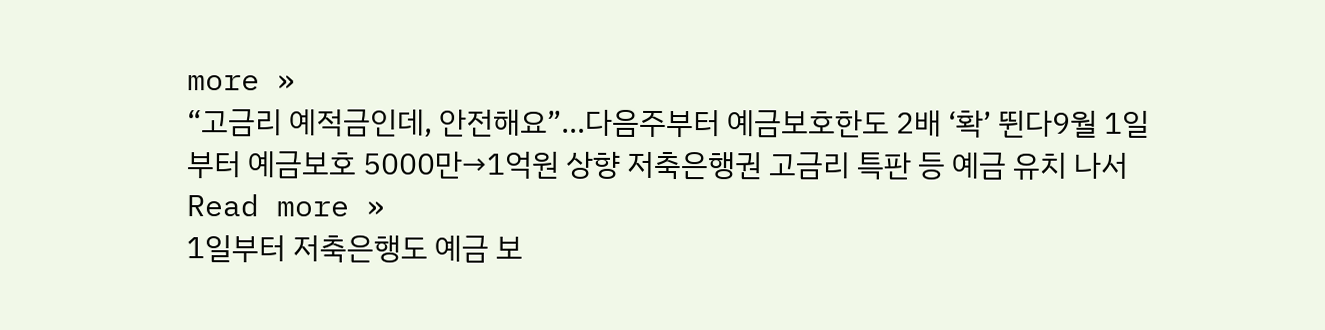more »
“고금리 예적금인데, 안전해요”…다음주부터 예금보호한도 2배 ‘확’ 뛴다9월 1일부터 예금보호 5000만→1억원 상향 저축은행권 고금리 특판 등 예금 유치 나서
Read more »
1일부터 저축은행도 예금 보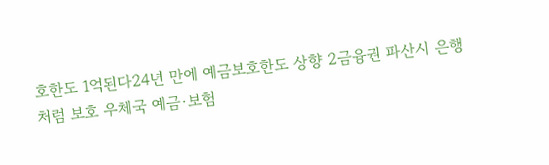호한도 1억된다24년 만에 예금보호한도 상향 2금융권 파산시 은행처럼 보호 우체국 예금·보험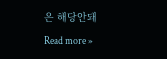은 해당안돼
Read more »